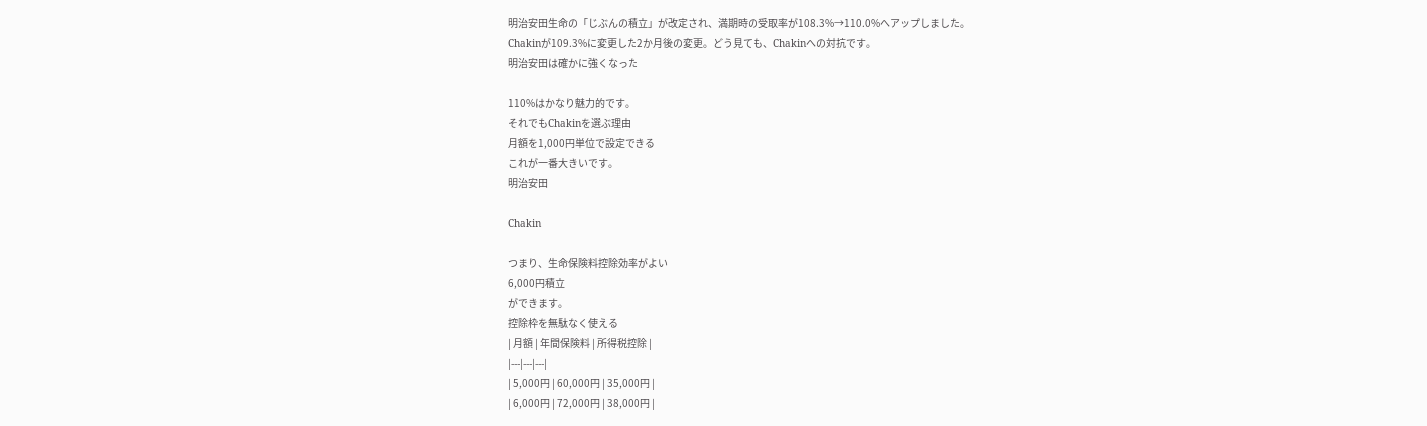明治安田生命の「じぶんの積立」が改定され、満期時の受取率が108.3%→110.0%へアップしました。
Chakinが109.3%に変更した2か月後の変更。どう見ても、Chakinへの対抗です。
明治安田は確かに強くなった

110%はかなり魅力的です。
それでもChakinを選ぶ理由
月額を1,000円単位で設定できる
これが一番大きいです。
明治安田

Chakin

つまり、生命保険料控除効率がよい
6,000円積立
ができます。
控除枠を無駄なく使える
| 月額 | 年間保険料 | 所得税控除 |
|---|---|---|
| 5,000円 | 60,000円 | 35,000円 |
| 6,000円 | 72,000円 | 38,000円 |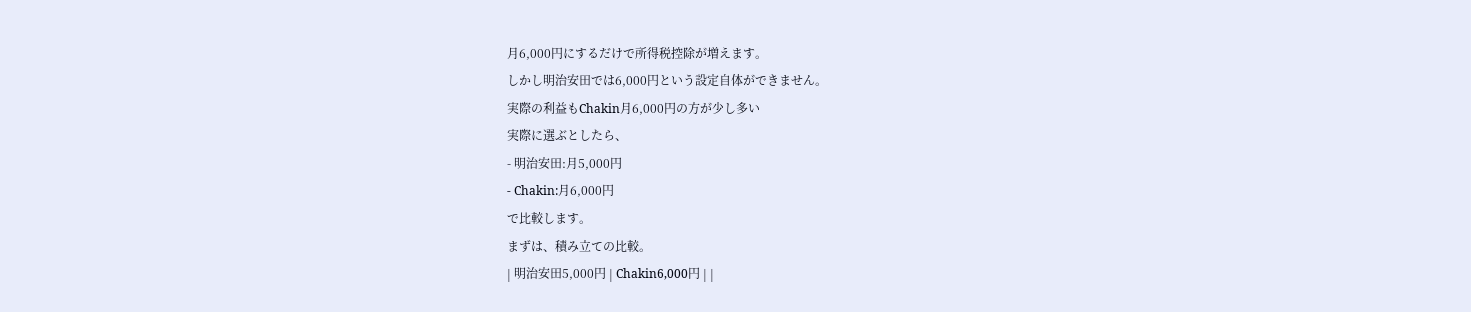月6,000円にするだけで所得税控除が増えます。
しかし明治安田では6,000円という設定自体ができません。
実際の利益もChakin月6,000円の方が少し多い
実際に選ぶとしたら、
- 明治安田:月5,000円
- Chakin:月6,000円
で比較します。
まずは、積み立ての比較。
| 明治安田5,000円 | Chakin6,000円 | |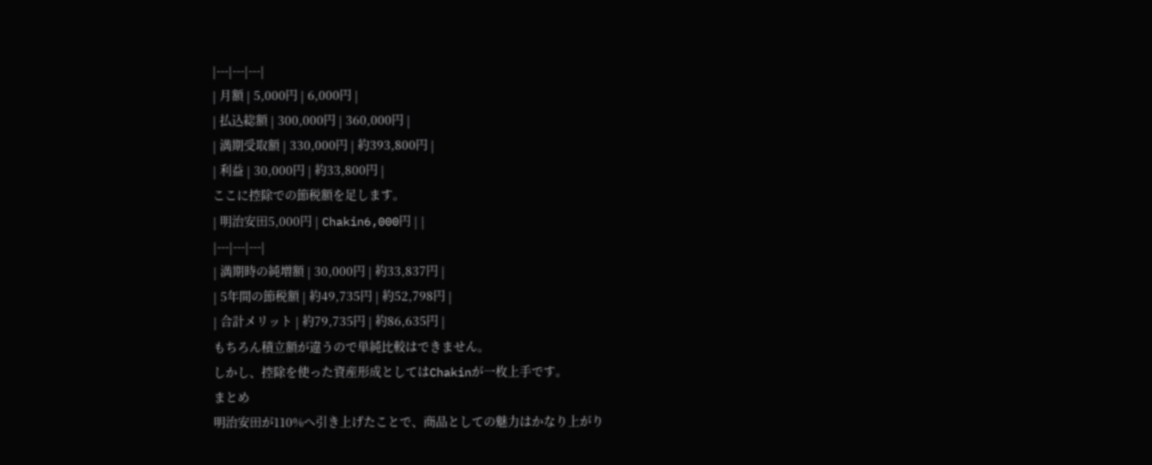|---|---|---|
| 月額 | 5,000円 | 6,000円 |
| 払込総額 | 300,000円 | 360,000円 |
| 満期受取額 | 330,000円 | 約393,800円 |
| 利益 | 30,000円 | 約33,800円 |
ここに控除での節税額を足します。
| 明治安田5,000円 | Chakin6,000円 | |
|---|---|---|
| 満期時の純増額 | 30,000円 | 約33,837円 |
| 5年間の節税額 | 約49,735円 | 約52,798円 |
| 合計メリット | 約79,735円 | 約86,635円 |
もちろん積立額が違うので単純比較はできません。
しかし、控除を使った資産形成としてはChakinが一枚上手です。
まとめ
明治安田が110%へ引き上げたことで、商品としての魅力はかなり上がり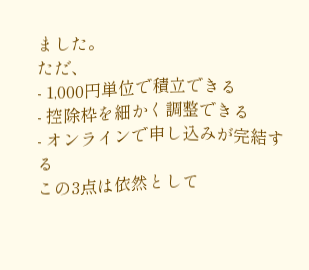ました。
ただ、
- 1,000円単位で積立できる
- 控除枠を細かく調整できる
- オンラインで申し込みが完結する
この3点は依然として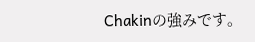Chakinの強みです。